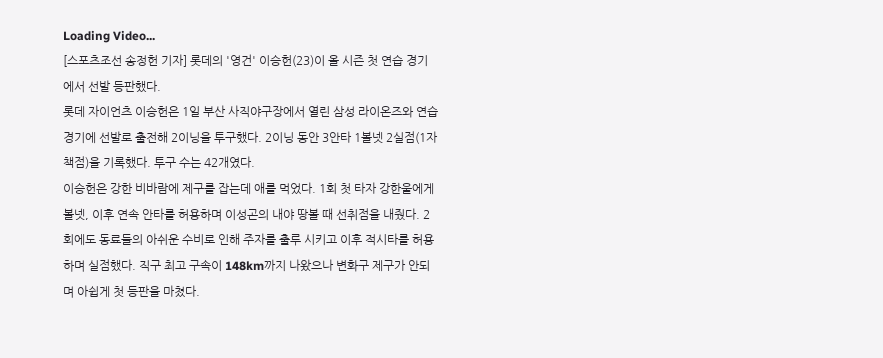Loading Video...
[스포츠조선 송정헌 기자] 롯데의 '영건' 이승헌(23)이 올 시즌 첫 연습 경기에서 선발 등판했다.
롯데 자이언츠 이승헌은 1일 부산 사직야구장에서 열린 삼성 라이온즈와 연습 경기에 선발로 출전해 2이닝을 투구했다. 2이닝 동안 3안타 1볼넷 2실점(1자책점)을 기록했다. 투구 수는 42개였다.
이승헌은 강한 비바람에 제구를 잡는데 애를 먹었다. 1회 첫 타자 강한울에게 볼넷, 이후 연속 안타를 허용하며 이성곤의 내야 땅볼 때 선취점을 내줬다. 2회에도 동료들의 아쉬운 수비로 인해 주자를 출루 시키고 이후 적시타를 허용하며 실점했다. 직구 최고 구속이 148km까지 나왔으나 변화구 제구가 안되며 아쉽게 첫 등판을 마쳤다.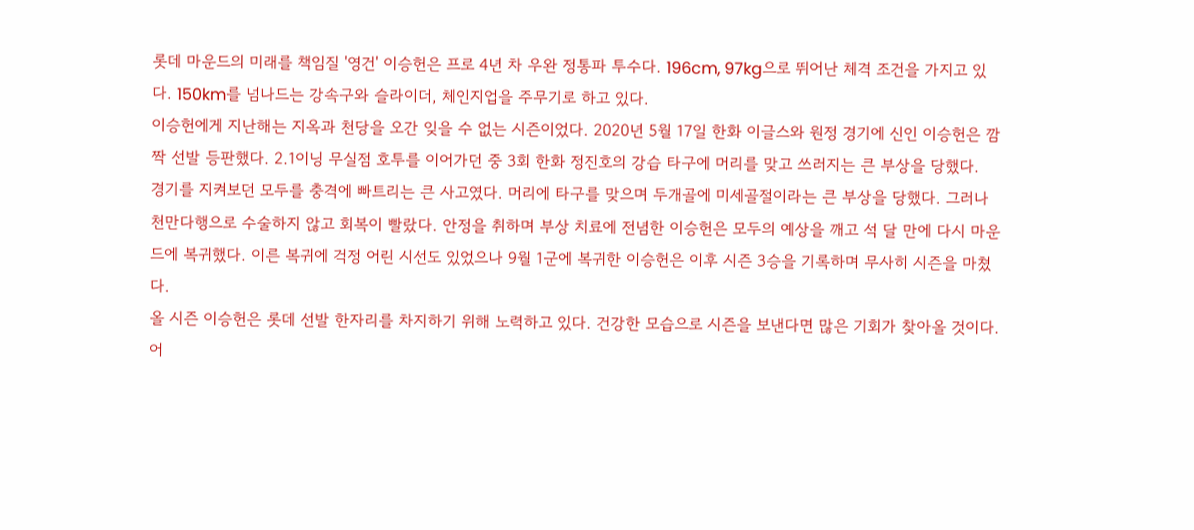롯데 마운드의 미래를 책임질 '영건' 이승헌은 프로 4년 차 우완 정통파 투수다. 196cm, 97kg으로 뛰어난 체격 조건을 가지고 있다. 150km를 넘나드는 강속구와 슬라이더, 체인지업을 주무기로 하고 있다.
이승헌에게 지난해는 지옥과 천당을 오간 잊을 수 없는 시즌이었다. 2020년 5월 17일 한화 이글스와 원정 경기에 신인 이승헌은 깜짝 선발 등판했다. 2.1이닝 무실점 호투를 이어가던 중 3회 한화 정진호의 강습 타구에 머리를 맞고 쓰러지는 큰 부상을 당했다.
경기를 지켜보던 모두를 충격에 빠트리는 큰 사고였다. 머리에 타구를 맞으며 두개골에 미세골절이라는 큰 부상을 당했다. 그러나 천만다행으로 수술하지 않고 회복이 빨랐다. 안정을 취하며 부상 치료에 전념한 이승헌은 모두의 예상을 깨고 석 달 만에 다시 마운드에 복귀했다. 이른 복귀에 걱정 어린 시선도 있었으나 9월 1군에 복귀한 이승헌은 이후 시즌 3승을 기록하며 무사히 시즌을 마쳤다.
올 시즌 이승헌은 롯데 선발 한자리를 차지하기 위해 노력하고 있다. 건강한 모습으로 시즌을 보낸다면 많은 기회가 찾아올 것이다. 어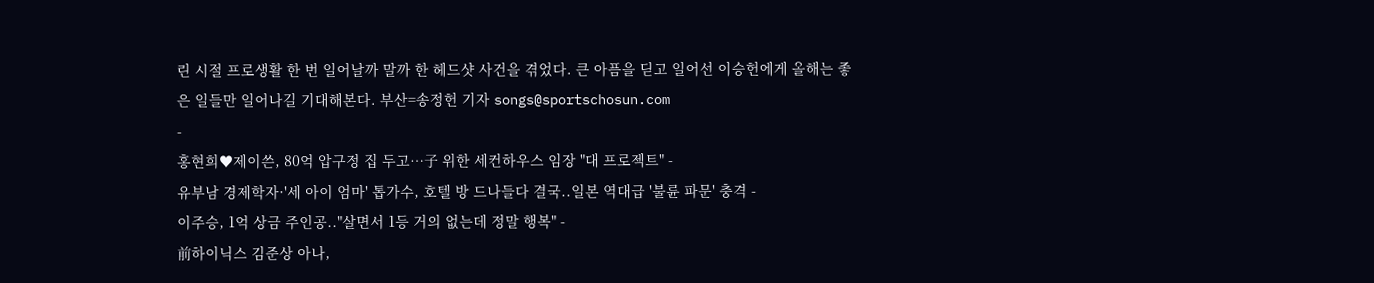린 시절 프로생활 한 번 일어날까 말까 한 헤드샷 사건을 겪었다. 큰 아픔을 딛고 일어선 이승헌에게 올해는 좋은 일들만 일어나길 기대해본다. 부산=송정헌 기자 songs@sportschosun.com
-
홍현희♥제이쓴, 80억 압구정 집 두고…子 위한 세컨하우스 임장 "대 프로젝트" -
유부남 경제학자·'세 아이 엄마' 톱가수, 호텔 방 드나들다 결국..일본 역대급 '불륜 파문' 충격 -
이주승, 1억 상금 주인공.."살면서 1등 거의 없는데 정말 행복" -
前하이닉스 김준상 아나,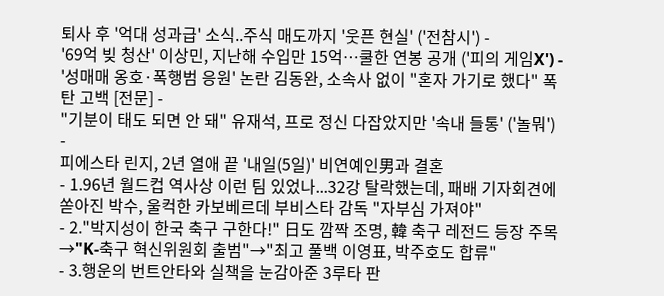퇴사 후 '억대 성과급' 소식..주식 매도까지 '웃픈 현실' ('전참시') -
'69억 빚 청산' 이상민, 지난해 수입만 15억…쿨한 연봉 공개 ('피의 게임X') -
'성매매 옹호·폭행범 응원' 논란 김동완, 소속사 없이 "혼자 가기로 했다" 폭탄 고백 [전문] -
"기분이 태도 되면 안 돼" 유재석, 프로 정신 다잡았지만 '속내 들통' ('놀뭐') -
피에스타 린지, 2년 열애 끝 '내일(5일)' 비연예인男과 결혼
- 1.96년 월드컵 역사상 이런 팀 있었나...32강 탈락했는데, 패배 기자회견에 쏟아진 박수, 울컥한 카보베르데 부비스타 감독 "자부심 가져야"
- 2."박지성이 한국 축구 구한다!" 日도 깜짝 조명, 韓 축구 레전드 등장 주목→"K-축구 혁신위원회 출범"→"최고 풀백 이영표, 박주호도 합류"
- 3.행운의 번트안타와 실책을 눈감아준 3루타 판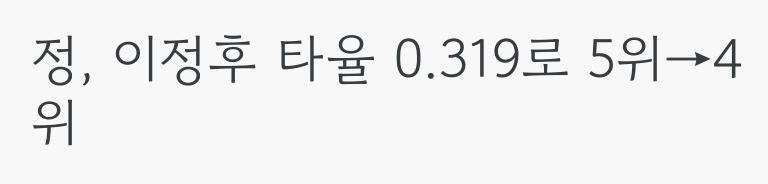정, 이정후 타율 0.319로 5위→4위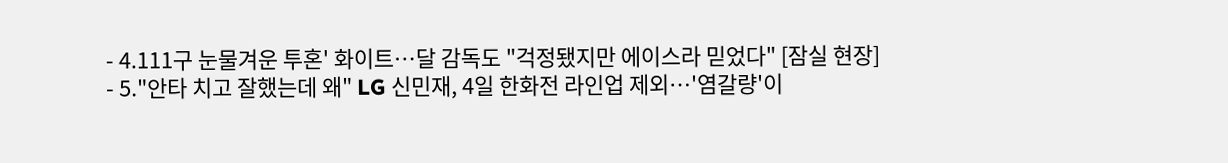- 4.111구 눈물겨운 투혼' 화이트…달 감독도 "걱정됐지만 에이스라 믿었다" [잠실 현장]
- 5."안타 치고 잘했는데 왜" LG 신민재, 4일 한화전 라인업 제외…'염갈량'이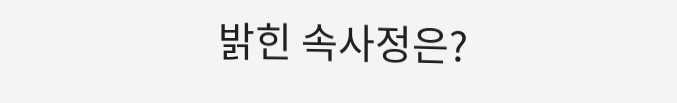밝힌 속사정은?